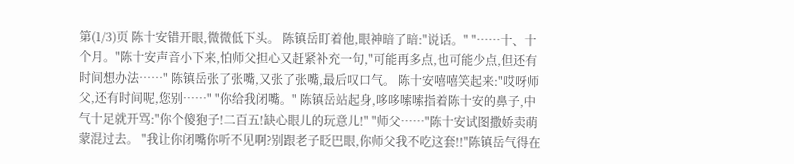第(1/3)页 陈十安错开眼,微微低下头。 陈镇岳盯着他,眼神暗了暗:"说话。" "……十、十个月。"陈十安声音小下来,怕师父担心又赶紧补充一句,"可能再多点,也可能少点,但还有时间想办法……" 陈镇岳张了张嘴,又张了张嘴,最后叹口气。 陈十安嘻嘻笑起来:"哎呀师父,还有时间呢,您别……" "你给我闭嘴。" 陈镇岳站起身,哆哆嗦嗦指着陈十安的鼻子,中气十足就开骂:"你个傻狍子!二百五!缺心眼儿的玩意儿!" "师父……"陈十安试图撒娇卖萌蒙混过去。 "我让你闭嘴你听不见啊?别跟老子眨巴眼,你师父我不吃这套!!"陈镇岳气得在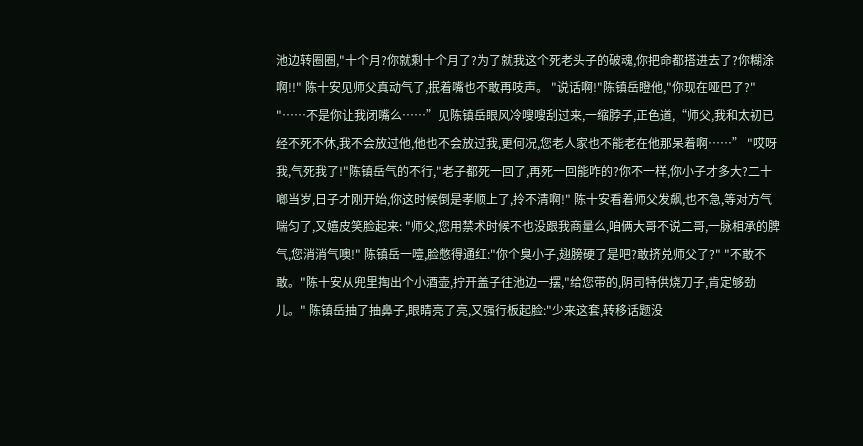池边转圈圈,"十个月?你就剩十个月了?为了就我这个死老头子的破魂,你把命都搭进去了?你糊涂啊!!" 陈十安见师父真动气了,抿着嘴也不敢再吱声。 "说话啊!"陈镇岳瞪他,"你现在哑巴了?" "……不是你让我闭嘴么……”见陈镇岳眼风冷嗖嗖刮过来,一缩脖子,正色道,“师父,我和太初已经不死不休,我不会放过他,他也不会放过我,更何况,您老人家也不能老在他那呆着啊……” "哎呀我,气死我了!"陈镇岳气的不行,"老子都死一回了,再死一回能咋的?你不一样,你小子才多大?二十啷当岁,日子才刚开始,你这时候倒是孝顺上了,拎不清啊!" 陈十安看着师父发飙,也不急,等对方气喘匀了,又嬉皮笑脸起来: "师父,您用禁术时候不也没跟我商量么,咱俩大哥不说二哥,一脉相承的脾气,您消消气噢!" 陈镇岳一噎,脸憋得通红:"你个臭小子,翅膀硬了是吧?敢挤兑师父了?" "不敢不敢。"陈十安从兜里掏出个小酒壶,拧开盖子往池边一摆,"给您带的,阴司特供烧刀子,肯定够劲儿。" 陈镇岳抽了抽鼻子,眼睛亮了亮,又强行板起脸:"少来这套,转移话题没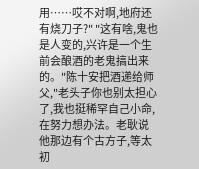用……哎不对啊,地府还有烧刀子?" "这有啥,鬼也是人变的,兴许是一个生前会酿酒的老鬼搞出来的。"陈十安把酒递给师父,"老头子你也别太担心了,我也挺稀罕自己小命,在努力想办法。老耿说他那边有个古方子,等太初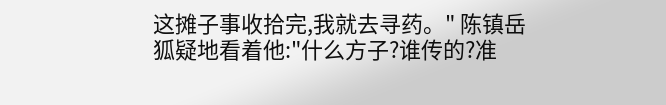这摊子事收拾完,我就去寻药。" 陈镇岳狐疑地看着他:"什么方子?谁传的?准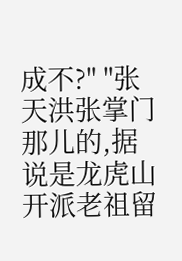成不?" "张天洪张掌门那儿的,据说是龙虎山开派老祖留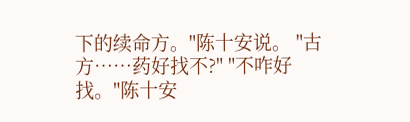下的续命方。"陈十安说。 "古方……药好找不?" "不咋好找。"陈十安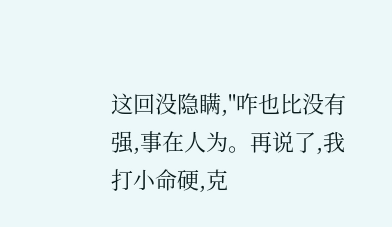这回没隐瞒,"咋也比没有强,事在人为。再说了,我打小命硬,克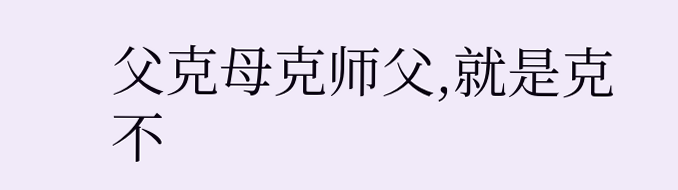父克母克师父,就是克不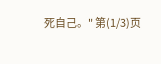死自己。" 第(1/3)页